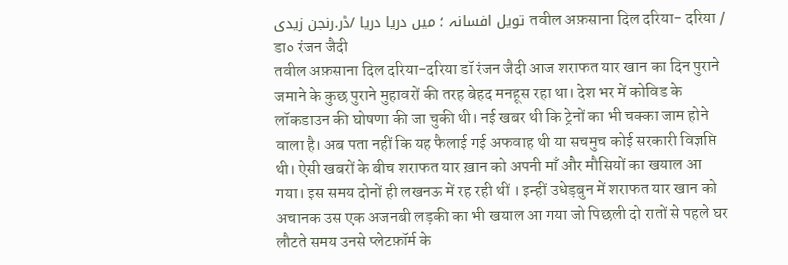تویل افسانہ ؛ میں دریا دریا /ڈر.رنجن زیدی तवील अफ़साना दिल दरिया- दरिया / डा० रंजन जैदी
तवील अफ़साना दिल दरिया-दरिया डॉ रंजन जैदी आज शराफत यार खान का दिन पुराने जमाने के कुछ पुराने मुहावरों की तरह बेहद मनहूस रहा था। देश भर में कोविड के लॉकडाउन की घोषणा की जा चुकी थी। नई खबर थी कि ट्रेनों का भी चक्का जाम होने वाला है। अब पता नहीं कि यह फैलाई गई अफवाह थी या सचमुच कोई सरकारी विज्ञप्ति थी। ऐसी खबरों के बीच शराफत यार ख़ान को अपनी माँ और मौसियों का खयाल आ गया। इस समय दोनों ही लखनऊ में रह रही थीं । इन्हीं उधेड़बुन में शराफत यार खान को अचानक उस एक अजनबी लड़की का भी खयाल आ गया जो पिछली दो रातों से पहले घर लौटते समय उनसे प्लेटफ़ॉर्म के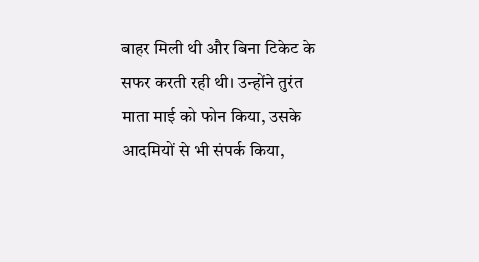बाहर मिली थी और बिना टिकेट के सफर करती रही थी। उन्होंने तुरंत माता माई को फोन किया, उसके आदमियों से भी संपर्क किया,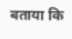बताया कि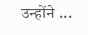उन्होंने ...